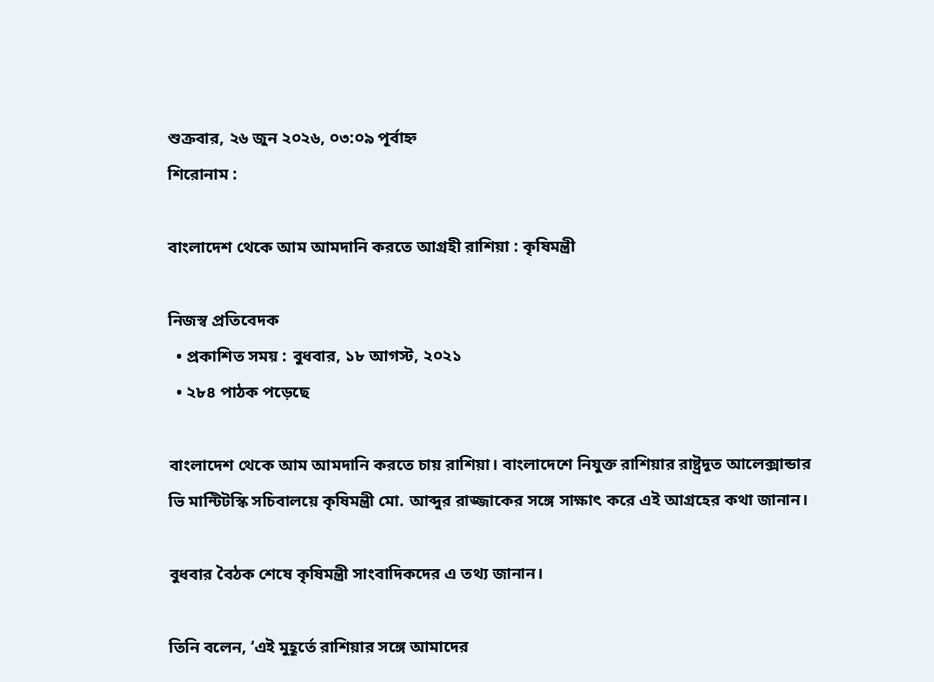শুক্রবার, ২৬ জুন ২০২৬, ০৩:০৯ পূর্বাহ্ন
শিরোনাম :

বাংলাদেশ থেকে আম আমদানি করতে আগ্রহী রাশিয়া : কৃষিমন্ত্রী

নিজস্ব প্রতিবেদক
  • প্রকাশিত সময় : বুধবার, ১৮ আগস্ট, ২০২১
  • ২৮৪ পাঠক পড়েছে

বাংলাদেশ থেকে আম আমদানি করতে চায় রাশিয়া। বাংলাদেশে নিযুক্ত রাশিয়ার রাষ্ট্রদূত আলেক্সান্ডার ভি মান্টিটস্কি সচিবালয়ে কৃষিমন্ত্রী মো. আব্দুর রাজ্জাকের সঙ্গে সাক্ষাৎ করে এই আগ্রহের কথা জানান।

বুধবার বৈঠক শেষে কৃষিমন্ত্রী সাংবাদিকদের এ তথ্য জানান।

তিনি বলেন, ‘এই মুহূর্তে রাশিয়ার সঙ্গে আমাদের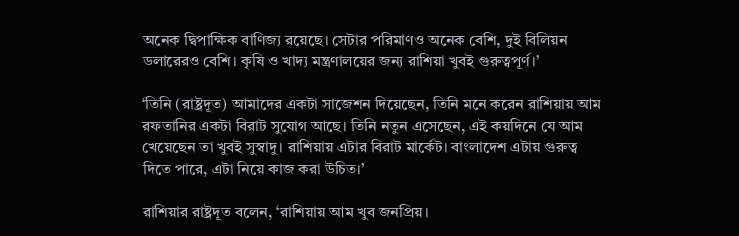অনেক দ্বিপাক্ষিক বাণিজ্য রয়েছে। সেটার পরিমাণও অনেক বেশি, দুই বিলিয়ন ডলারেরও বেশি। কৃষি ও খাদ্য মন্ত্রণালয়ের জন্য রাশিয়া খুবই গুরুত্বপূর্ণ।’

‘তিনি (রাষ্ট্রদূত) আমাদের একটা সাজেশন দিয়েছেন, তিনি মনে করেন রাশিয়ায় আম রফতানির একটা বিরাট সুযোগ আছে। তিনি নতুন এসেছেন, এই কয়দিনে যে আম খেয়েছেন তা খুবই সুস্বাদু। রাশিয়ায় এটার বিরাট মার্কেট। বাংলাদেশ এটায় গুরুত্ব দিতে পারে, এটা নিয়ে কাজ করা উচিত।’

রাশিয়ার রাষ্ট্রদূত বলেন, ‘রাশিয়ায় আম খুব জনপ্রিয়।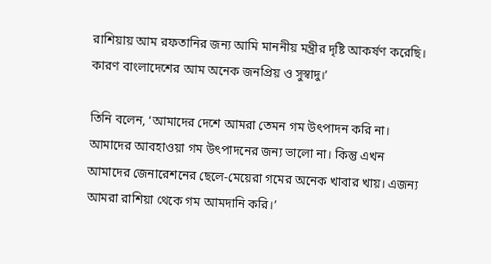রাশিয়ায় আম রফতানির জন্য আমি মাননীয় মন্ত্রীর দৃষ্টি আকর্ষণ করেছি। কারণ বাংলাদেশের আম অনেক জনপ্রিয় ও সুস্বাদু।’

তিনি বলেন, ‘আমাদের দেশে আমরা তেমন গম উৎপাদন করি না। আমাদের আবহাওয়া গম উৎপাদনের জন্য ভালো না। কিন্তু এখন আমাদের জেনারেশনের ছেলে-মেয়েরা গমের অনেক খাবার খায়। এজন্য আমরা রাশিয়া থেকে গম আমদানি করি।’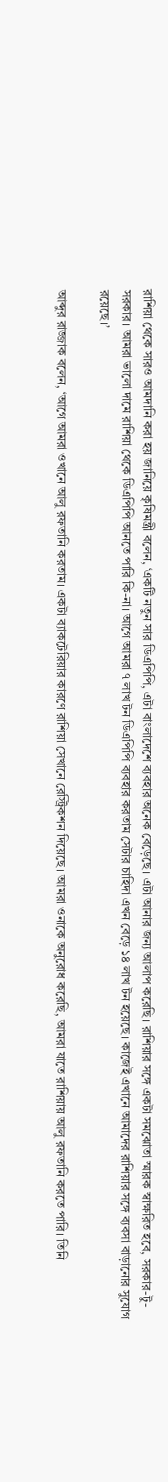রাশিয়া থেকে সারও আমদানি করা হয় জানিয়ে কৃষিমন্ত্রী বলেন, ‘একটি নতুন সার ডিএপিপি, এটা বাংলাদেশে ব্যবহার অনেক বেড়েছে। এটা আনার জন্য আলাপ করেছি। রাশিয়ার সঙ্গে একটা সমঝোতা স্মারক স্বাক্ষরিত হবে, সরকার-টু-সরকার। আমরা ভালো দামে রাশিয়া থেকে ডিএপিপি আনতে পারি কি-না। আগে আমরা ৭ লাখ টন ডিএপিপি ব্যবহার করতাম সেটার চাহিদা এখন বেড়ে ১৪ লাখ টন হয়েছে। কাজেই এখানে আমাদের রাশিয়ার সঙ্গে ব্যবসা বাড়ানোর সুযোগ রয়েছে।’

আব্দুর রাজ্জাক বলেন, ‘আগে আমরা ওখানে আলু রফতানি করতাম। একটা ব্যাকটেরিয়ার কারণে রাশিয়া সেখানে রেস্ট্রিকশন দিয়েছে। আমরা ওনাকে অনুরোধ করেছি, আমরা যাতে রাশিয়ায় আলু রফতানি করতে পারি। তিনি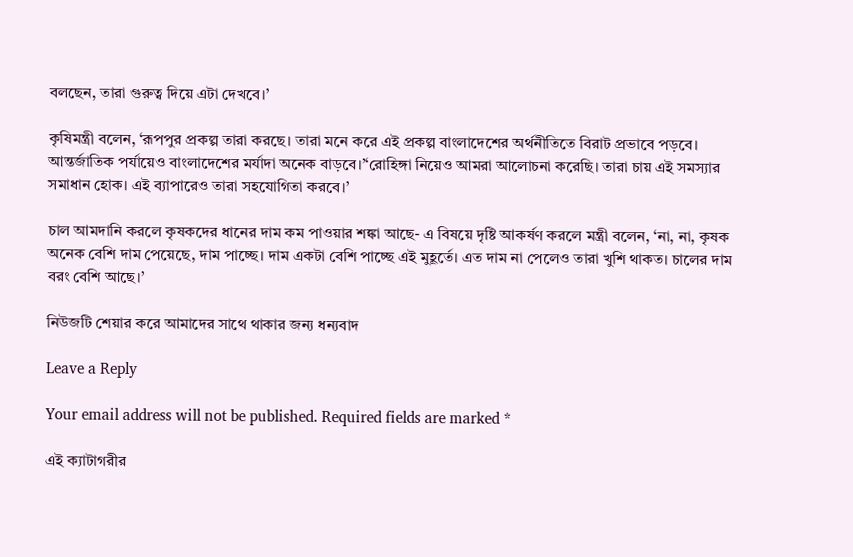বলছেন, তারা গুরুত্ব দিয়ে এটা দেখবে।’

কৃষিমন্ত্রী বলেন, ‘রূপপুর প্রকল্প তারা করছে। তারা মনে করে এই প্রকল্প বাংলাদেশের অর্থনীতিতে বিরাট প্রভাবে পড়বে। আন্তর্জাতিক পর্যায়েও বাংলাদেশের মর্যাদা অনেক বাড়বে।’‘রোহিঙ্গা নিয়েও আমরা আলোচনা করেছি। তারা চায় এই সমস্যার সমাধান হোক। এই ব্যাপারেও তারা সহযোগিতা করবে।’

চাল আমদানি করলে কৃষকদের ধানের দাম কম পাওয়ার শঙ্কা আছে- এ বিষয়ে দৃষ্টি আকর্ষণ করলে মন্ত্রী বলেন, ‘না, না, কৃষক অনেক বেশি দাম পেয়েছে, দাম পাচ্ছে। দাম একটা বেশি পাচ্ছে এই মুহূর্তে। এত দাম না পেলেও তারা খুশি থাকত। চালের দাম বরং বেশি আছে।’

নিউজটি শেয়ার করে আমাদের সাথে থাকার জন্য ধন্যবাদ

Leave a Reply

Your email address will not be published. Required fields are marked *

এই ক্যাটাগরীর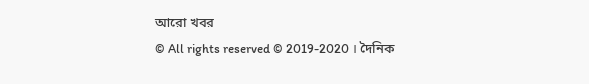আরো খবর
© All rights reserved © 2019-2020 । দৈনিক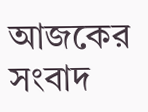আজকের সংবাদ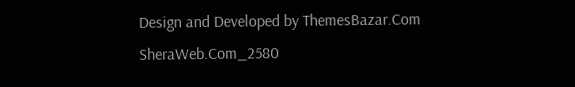Design and Developed by ThemesBazar.Com
SheraWeb.Com_2580